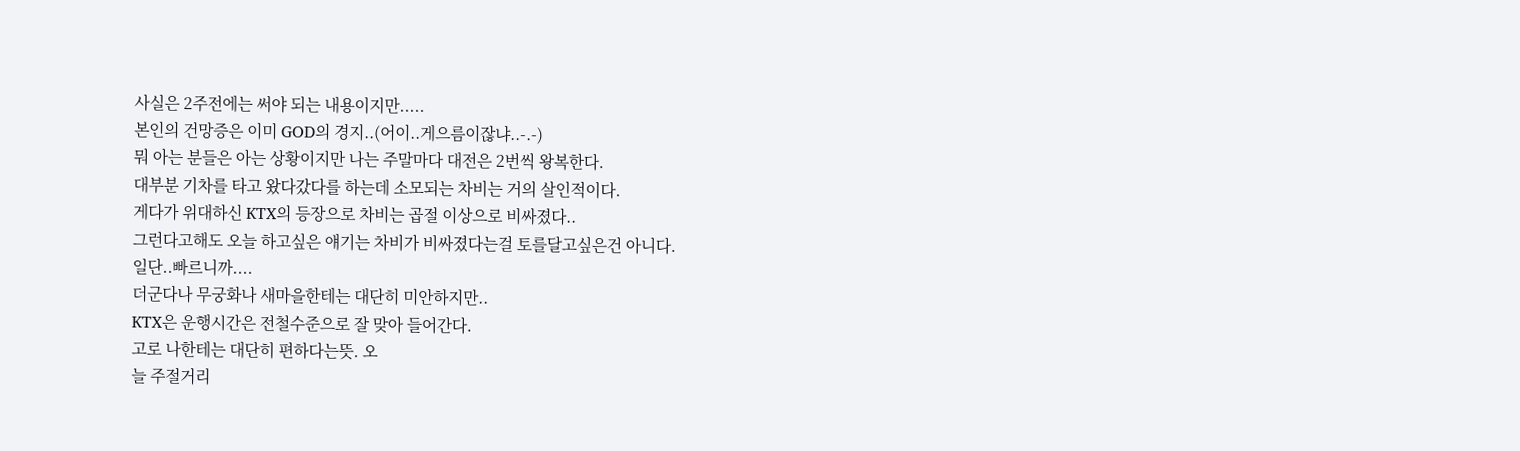사실은 2주전에는 써야 되는 내용이지만.....
본인의 건망증은 이미 GOD의 경지..(어이..게으름이잖냐..-.-)
뭐 아는 분들은 아는 상황이지만 나는 주말마다 대전은 2번씩 왕복한다.
대부분 기차를 타고 왔다갔다를 하는데 소모되는 차비는 거의 살인적이다.
게다가 위대하신 KTX의 등장으로 차비는 곱절 이상으로 비싸졌다..
그런다고해도 오늘 하고싶은 얘기는 차비가 비싸졌다는걸 토를달고싶은건 아니다.
일단..빠르니까....
더군다나 무궁화나 새마을한테는 대단히 미안하지만..
KTX은 운행시간은 전철수준으로 잘 맞아 들어간다.
고로 나한테는 대단히 편하다는뜻. 오
늘 주절거리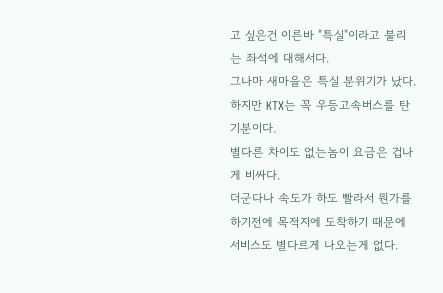고 싶은건 이른바 "특실"이라고 불리는 좌석에 대해서다.
그나마 새마을은 특실 분위기가 났다. 하지만 KTX는 꼭 우등고속버스를 탄 기분이다.
별다른 차이도 없는놈이 요금은 겁나게 비싸다.
더군다나 속도가 하도 빨라서 뭔가를 하기전에 목적지에 도착하기 때문에 서비스도 별다르게 나오는게 없다.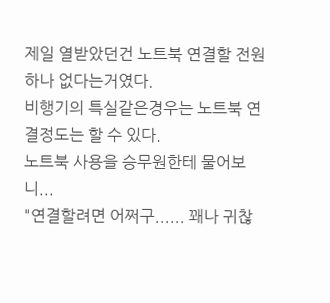제일 열받았던건 노트북 연결할 전원하나 없다는거였다.
비행기의 특실같은경우는 노트북 연결정도는 할 수 있다.
노트북 사용을 승무원한테 물어보니...
"연결할려면 어쩌구...... 꽤나 귀찮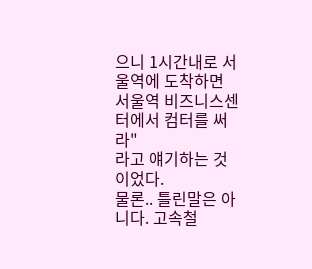으니 1시간내로 서울역에 도착하면 서울역 비즈니스센터에서 컴터를 써라"
라고 얘기하는 것이었다.
물론.. 틀린말은 아니다. 고속철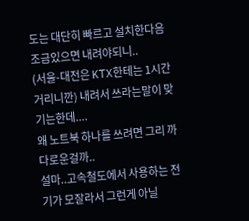도는 대단히 빠르고 설치한다음 조금있으면 내려야되니..
(서울-대전은 KTX한테는 1시간거리니깐) 내려서 쓰라는말이 맞기는한데....
왜 노트북 하나를 쓰려면 그리 까다로운걸까..
설마..고속철도에서 사용하는 전기가 모잘라서 그런게 아닐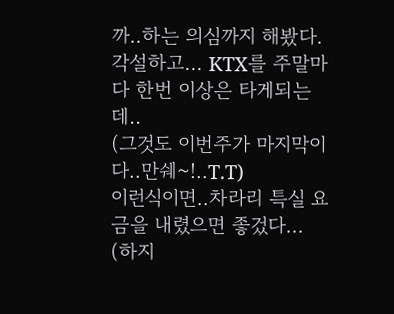까..하는 의심까지 해봤다.
각설하고... KTX를 주말마다 한번 이상은 타게되는데..
(그것도 이번주가 마지막이다..만쉐~!..T.T)
이런식이면..차라리 특실 요금을 내렸으면 좋겄다...
(하지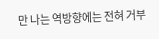만 나는 역방향에는 전혀 거부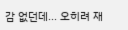감 없던데... 오히려 재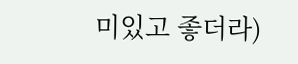미있고 좋더라)